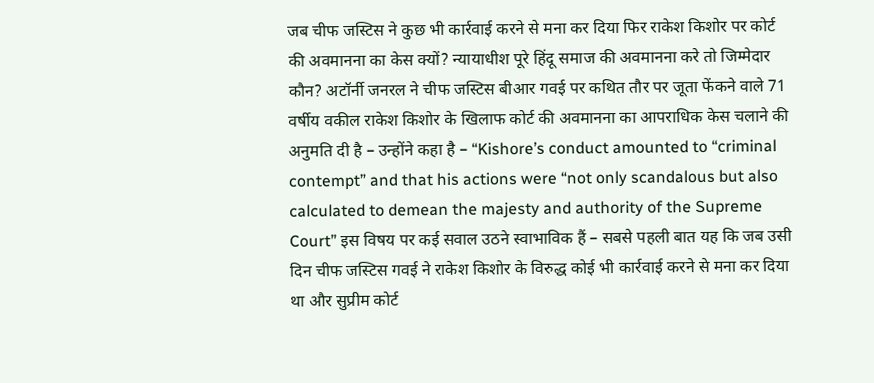जब चीफ जस्टिस ने कुछ भी कार्रवाई करने से मना कर दिया फिर राकेश किशोर पर कोर्ट की अवमानना का केस क्यों? न्यायाधीश पूरे हिंदू समाज की अवमानना करे तो जिम्मेदार कौन? अटॉर्नी जनरल ने चीफ जस्टिस बीआर गवई पर कथित तौर पर जूता फेंकने वाले 71 वर्षीय वकील राकेश किशोर के खिलाफ कोर्ट की अवमानना का आपराधिक केस चलाने की अनुमति दी है – उन्होंने कहा है – “Kishore’s conduct amounted to “criminal contempt” and that his actions were “not only scandalous but also calculated to demean the majesty and authority of the Supreme Court” इस विषय पर कई सवाल उठने स्वाभाविक हैं – सबसे पहली बात यह कि जब उसी दिन चीफ जस्टिस गवई ने राकेश किशोर के विरुद्ध कोई भी कार्रवाई करने से मना कर दिया था और सुप्रीम कोर्ट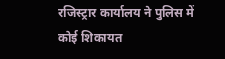रजिस्ट्रार कार्यालय ने पुलिस में कोई शिकायत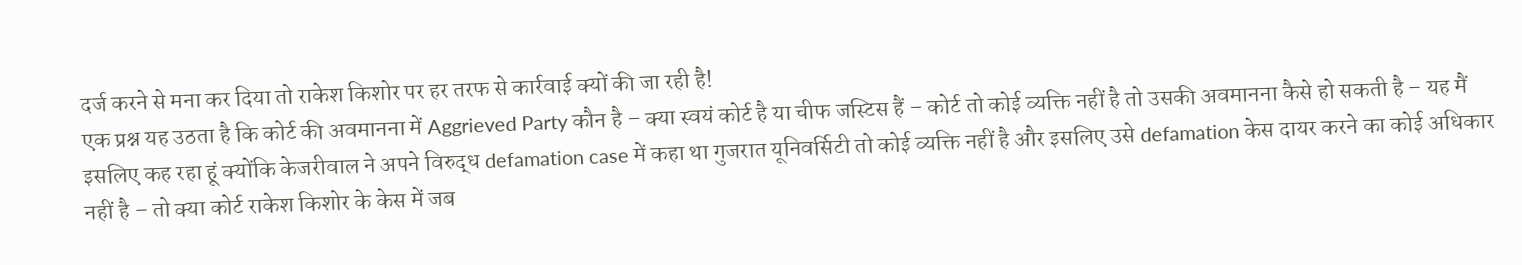दर्ज करने से मना कर दिया तो राकेश किशोर पर हर तरफ से कार्रवाई क्यों की जा रही है!
एक प्रश्न यह उठता है कि कोर्ट की अवमानना में Aggrieved Party कौन है – क्या स्वयं कोर्ट है या चीफ जस्टिस हैं – कोर्ट तो कोई व्यक्ति नहीं है तो उसकी अवमानना कैसे हो सकती है – यह मैं इसलिए कह रहा हूं क्योंकि केजरीवाल ने अपने विरुद्ध defamation case में कहा था गुजरात यूनिवर्सिटी तो कोई व्यक्ति नहीं है और इसलिए उसे defamation केस दायर करने का कोई अधिकार नहीं है – तो क्या कोर्ट राकेश किशोर के केस में जब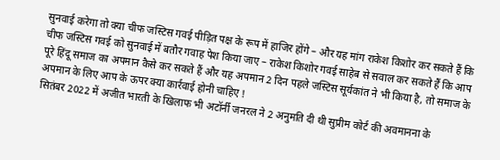सुनवाई करेगा तो क्या चीफ जस्टिस गवई पीड़ित पक्ष के रूप में हाजिर होंगे – और यह मांग राकेश किशोर कर सकते हैं कि चीफ जस्टिस गवई को सुनवाई में बतौर गवाह पेश किया जाए – राकेश किशोर गवई साहेब से सवाल कर सकते हैं कि आप पूरे हिंदू समाज का अपमान कैसे कर सकते हैं और यह अपमान 2 दिन पहले जस्टिस सूर्यकांत ने भी किया है, तो समाज के अपमान के लिए आप के ऊपर क्या कार्रवाई होनी चाहिए !
सितंबर 2022 में अजीत भारती के खिलाफ भी अटॉर्नी जनरल ने 2 अनुमति दी थी सुप्रीम कोर्ट की अवमानना के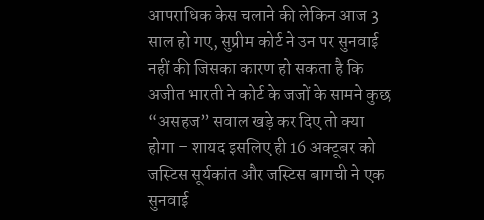आपराधिक केस चलाने की लेकिन आज 3 साल हो गए, सुप्रीम कोर्ट ने उन पर सुनवाई नहीं की जिसका कारण हो सकता है कि अजीत भारती ने कोर्ट के जजों के सामने कुछ “असहज” सवाल खड़े कर दिए तो क्या होगा – शायद इसलिए ही 16 अक्टूबर को जस्टिस सूर्यकांत और जस्टिस बागची ने एक सुनवाई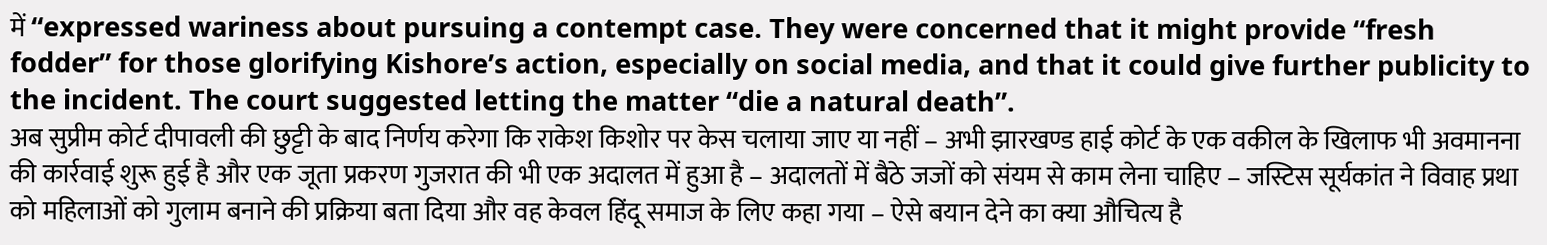में “expressed wariness about pursuing a contempt case. They were concerned that it might provide “fresh fodder” for those glorifying Kishore’s action, especially on social media, and that it could give further publicity to the incident. The court suggested letting the matter “die a natural death”.
अब सुप्रीम कोर्ट दीपावली की छुट्टी के बाद निर्णय करेगा कि राकेश किशोर पर केस चलाया जाए या नहीं – अभी झारखण्ड हाई कोर्ट के एक वकील के खिलाफ भी अवमानना की कार्रवाई शुरू हुई है और एक जूता प्रकरण गुजरात की भी एक अदालत में हुआ है – अदालतों में बैठे जजों को संयम से काम लेना चाहिए – जस्टिस सूर्यकांत ने विवाह प्रथा को महिलाओं को गुलाम बनाने की प्रक्रिया बता दिया और वह केवल हिंदू समाज के लिए कहा गया – ऐसे बयान देने का क्या औचित्य है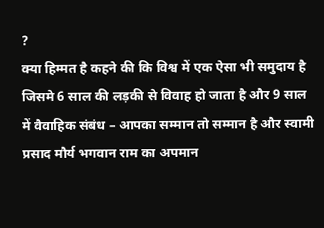?
क्या हिम्मत है कहने की कि विश्व में एक ऐसा भी समुदाय है जिसमे 6 साल की लड़की से विवाह हो जाता है और 9 साल में वैवाहिक संबंध – आपका सम्मान तो सम्मान है और स्वामी प्रसाद मौर्य भगवान राम का अपमान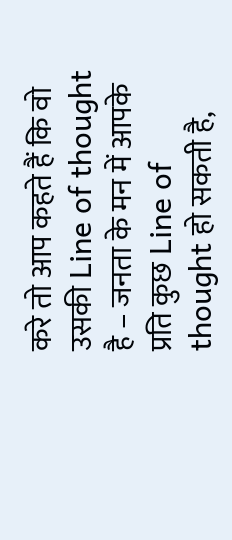करे तो आप कहते हैं कि वो उसकी Line of thought है – जनता के मन में आपके प्रति कुछ Line of thought हो सकती है,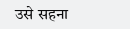उसे सहना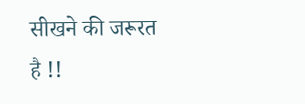सीखने की जरूरत है !!